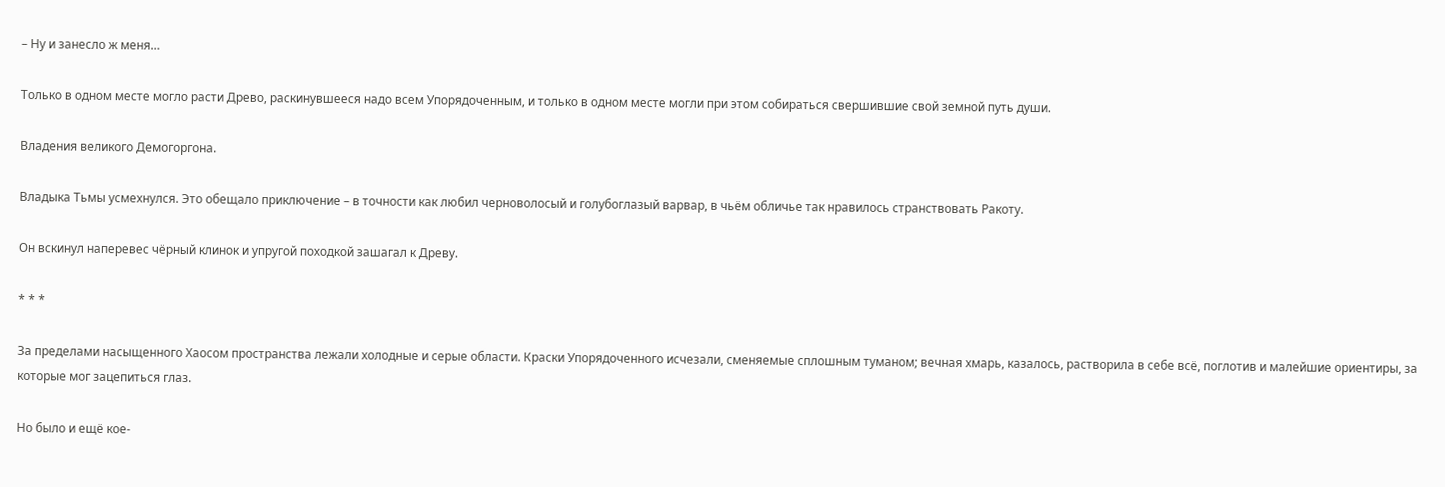– Ну и занесло ж меня…

Только в одном месте могло расти Древо, раскинувшееся надо всем Упорядоченным, и только в одном месте могли при этом собираться свершившие свой земной путь души.

Владения великого Демогоргона.

Владыка Тьмы усмехнулся. Это обещало приключение – в точности как любил черноволосый и голубоглазый варвар, в чьём обличье так нравилось странствовать Ракоту.

Он вскинул наперевес чёрный клинок и упругой походкой зашагал к Древу.

* * *

За пределами насыщенного Хаосом пространства лежали холодные и серые области. Краски Упорядоченного исчезали, сменяемые сплошным туманом; вечная хмарь, казалось, растворила в себе всё, поглотив и малейшие ориентиры, за которые мог зацепиться глаз.

Но было и ещё кое-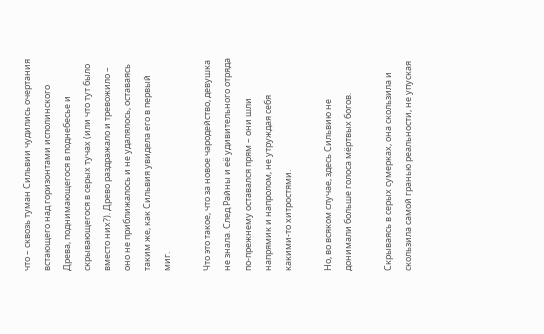что – сквозь туман Сильвии чудились очертания встающего над горизонтами исполинского Древа, поднимающегося в поднебесье и скрывающегося в серых тучах (или что тут было вместо них?). Древо раздражало и тревожило – оно не приближалось и не удалялось, оставаясь таким же, как Сильвия увидела его в первый миг.

Что это такое, что за новое чародейство, девушка не знала. След Райны и её удивительного отряда по-прежнему оставался прям – они шли напрямик и напролом, не утруждая себя какими-то хитростями.

Но, во всяком случае, здесь Сильвию не донимали больше голоса мёртвых богов.

Скрываясь в серых сумерках, она скользила и скользила самой гранью реальности, не упуская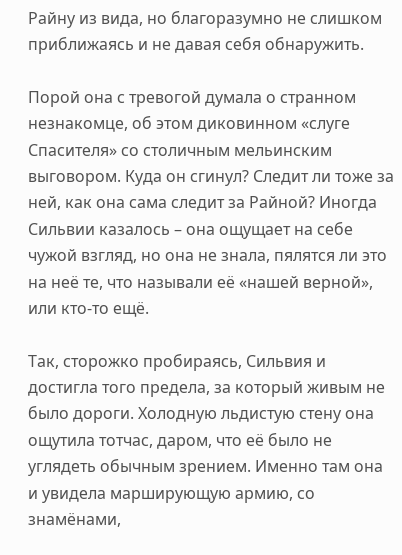Райну из вида, но благоразумно не слишком приближаясь и не давая себя обнаружить.

Порой она с тревогой думала о странном незнакомце, об этом диковинном «слуге Спасителя» со столичным мельинским выговором. Куда он сгинул? Следит ли тоже за ней, как она сама следит за Райной? Иногда Сильвии казалось – она ощущает на себе чужой взгляд, но она не знала, пялятся ли это на неё те, что называли её «нашей верной», или кто-то ещё.

Так, сторожко пробираясь, Сильвия и достигла того предела, за который живым не было дороги. Холодную льдистую стену она ощутила тотчас, даром, что её было не углядеть обычным зрением. Именно там она и увидела марширующую армию, со знамёнами,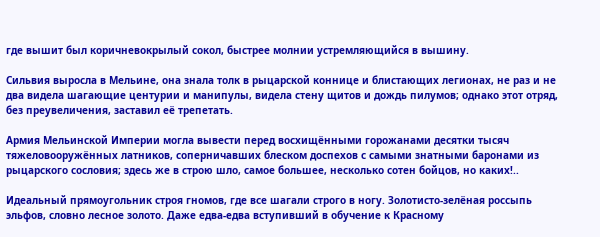где вышит был коричневокрылый сокол, быстрее молнии устремляющийся в вышину.

Сильвия выросла в Мельине, она знала толк в рыцарской коннице и блистающих легионах, не раз и не два видела шагающие центурии и манипулы, видела стену щитов и дождь пилумов; однако этот отряд, без преувеличения, заставил её трепетать.

Армия Мельинской Империи могла вывести перед восхищёнными горожанами десятки тысяч тяжеловооружённых латников, соперничавших блеском доспехов с самыми знатными баронами из рыцарского сословия; здесь же в строю шло, самое большее, несколько сотен бойцов, но каких!..

Идеальный прямоугольник строя гномов, где все шагали строго в ногу. Золотисто-зелёная россыпь эльфов, словно лесное золото. Даже едва-едва вступивший в обучение к Красному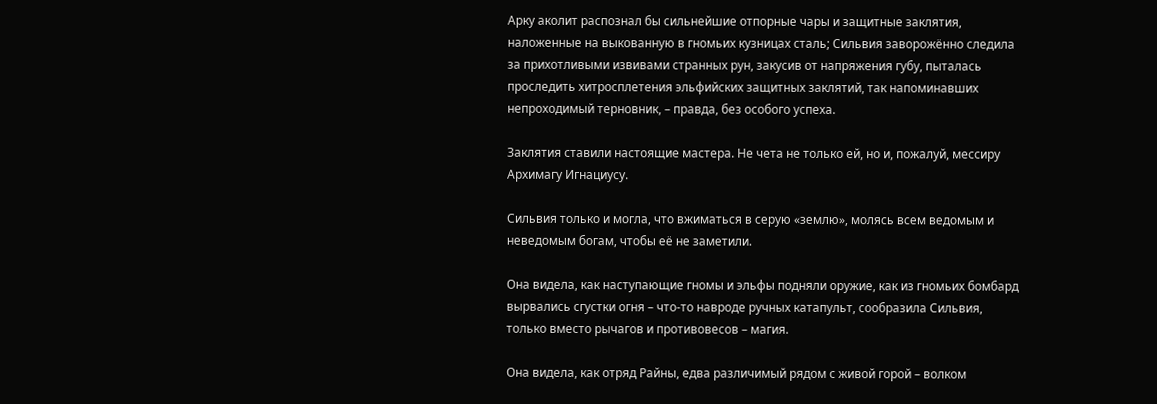Арку аколит распознал бы сильнейшие отпорные чары и защитные заклятия, наложенные на выкованную в гномьих кузницах сталь; Сильвия заворожённо следила за прихотливыми извивами странных рун, закусив от напряжения губу, пыталась проследить хитросплетения эльфийских защитных заклятий, так напоминавших непроходимый терновник, – правда, без особого успеха.

Заклятия ставили настоящие мастера. Не чета не только ей, но и, пожалуй, мессиру Архимагу Игнациусу.

Сильвия только и могла, что вжиматься в серую «землю», молясь всем ведомым и неведомым богам, чтобы её не заметили.

Она видела, как наступающие гномы и эльфы подняли оружие, как из гномьих бомбард вырвались сгустки огня – что-то навроде ручных катапульт, сообразила Сильвия, только вместо рычагов и противовесов – магия.

Она видела, как отряд Райны, едва различимый рядом с живой горой – волком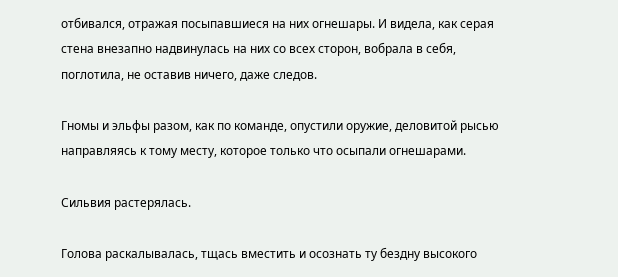отбивался, отражая посыпавшиеся на них огнешары. И видела, как серая стена внезапно надвинулась на них со всех сторон, вобрала в себя, поглотила, не оставив ничего, даже следов.

Гномы и эльфы разом, как по команде, опустили оружие, деловитой рысью направляясь к тому месту, которое только что осыпали огнешарами.

Сильвия растерялась.

Голова раскалывалась, тщась вместить и осознать ту бездну высокого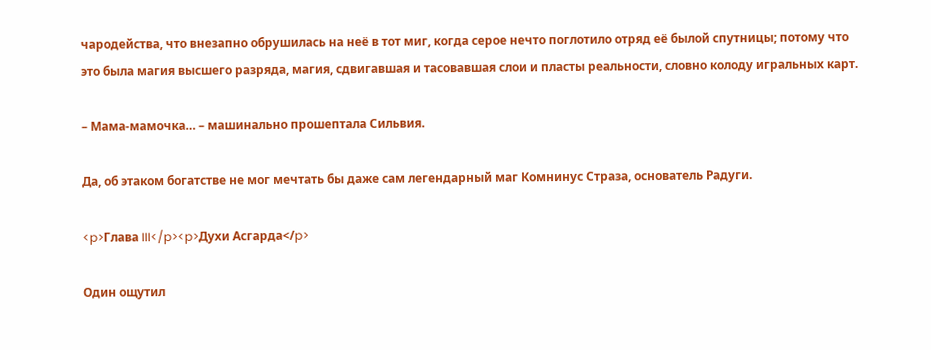чародейства, что внезапно обрушилась на неё в тот миг, когда серое нечто поглотило отряд её былой спутницы; потому что это была магия высшего разряда, магия, сдвигавшая и тасовавшая слои и пласты реальности, словно колоду игральных карт.

– Мама-мамочка… – машинально прошептала Сильвия.

Да, об этаком богатстве не мог мечтать бы даже сам легендарный маг Комнинус Страза, основатель Радуги.

<p>Глава III</p><p>Духи Асгарда</p>

Один ощутил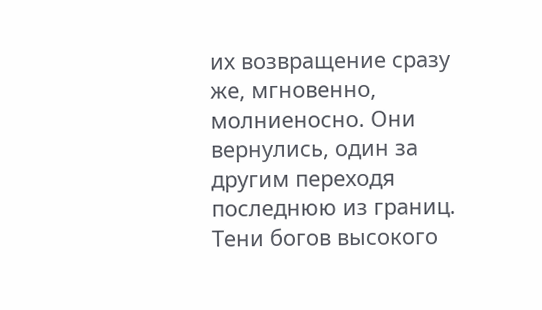их возвращение сразу же, мгновенно, молниеносно. Они вернулись, один за другим переходя последнюю из границ. Тени богов высокого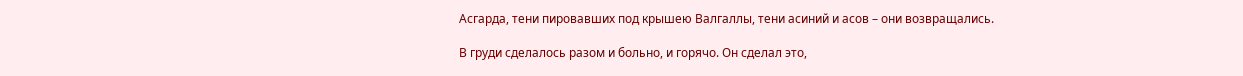Асгарда, тени пировавших под крышею Валгаллы, тени асиний и асов – они возвращались.

В груди сделалось разом и больно, и горячо. Он сделал это,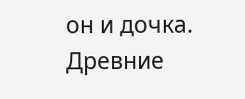он и дочка. Древние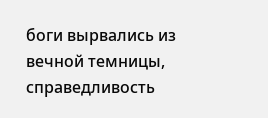боги вырвались из вечной темницы, справедливость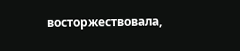восторжествовала,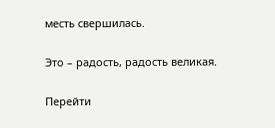месть свершилась.

Это – радость, радость великая.

Перейти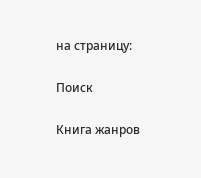на страницу:

Поиск

Книга жанров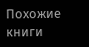Похожие книги